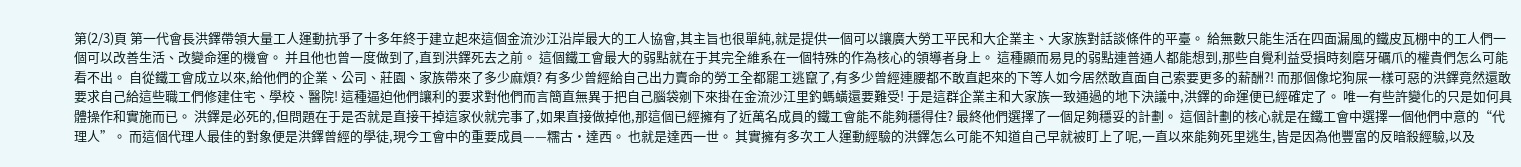第(2/3)頁 第一代會長洪鐸帶領大量工人運動抗爭了十多年終于建立起來這個金流沙江沿岸最大的工人協會,其主旨也很單純,就是提供一個可以讓廣大勞工平民和大企業主、大家族對話談條件的平臺。 給無數只能生活在四面漏風的鐵皮瓦棚中的工人們一個可以改善生活、改變命運的機會。 并且他也曾一度做到了,直到洪鐸死去之前。 這個鐵工會最大的弱點就在于其完全維系在一個特殊的作為核心的領導者身上。 這種顯而易見的弱點連普通人都能想到,那些自覺利益受損時刻磨牙礪爪的權貴們怎么可能看不出。 自從鐵工會成立以來,給他們的企業、公司、莊園、家族帶來了多少麻煩? 有多少曾經給自己出力賣命的勞工全都罷工逃竄了,有多少曾經連腰都不敢直起來的下等人如今居然敢直面自己索要更多的薪酬?! 而那個像坨狗屎一樣可惡的洪鐸竟然還敢要求自己給這些職工們修建住宅、學校、醫院! 這種逼迫他們讓利的要求對他們而言簡直無異于把自己腦袋剜下來掛在金流沙江里釣螞蟥還要難受! 于是這群企業主和大家族一致通過的地下決議中,洪鐸的命運便已經確定了。 唯一有些許變化的只是如何具體操作和實施而已。 洪鐸是必死的,但問題在于是否就是直接干掉這家伙就完事了,如果直接做掉他,那這個已經擁有了近萬名成員的鐵工會能不能夠穩得住? 最終他們選擇了一個足夠穩妥的計劃。 這個計劃的核心就是在鐵工會中選擇一個他們中意的“代理人”。 而這個代理人最佳的對象便是洪鐸曾經的學徒,現今工會中的重要成員——糯古·達西。 也就是達西一世。 其實擁有多次工人運動經驗的洪鐸怎么可能不知道自己早就被盯上了呢,一直以來能夠死里逃生,皆是因為他豐富的反暗殺經驗,以及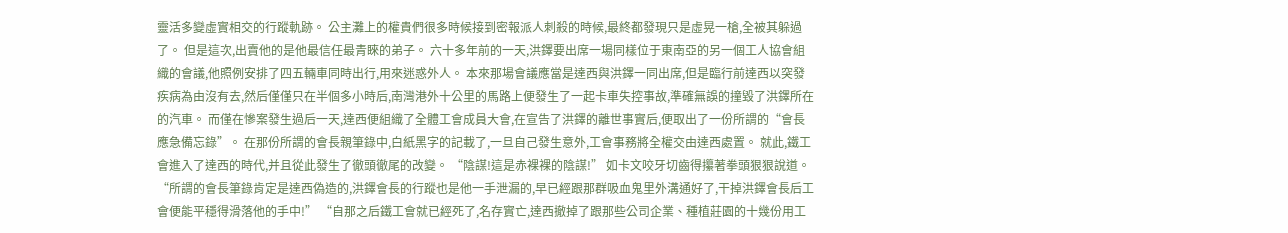靈活多變虛實相交的行蹤軌跡。 公主灘上的權貴們很多時候接到密報派人刺殺的時候,最終都發現只是虛晃一槍,全被其躲過了。 但是這次,出賣他的是他最信任最青睞的弟子。 六十多年前的一天,洪鐸要出席一場同樣位于東南亞的另一個工人協會組織的會議,他照例安排了四五輛車同時出行,用來迷惑外人。 本來那場會議應當是達西與洪鐸一同出席,但是臨行前達西以突發疾病為由沒有去,然后僅僅只在半個多小時后,南灣港外十公里的馬路上便發生了一起卡車失控事故,準確無誤的撞毀了洪鐸所在的汽車。 而僅在慘案發生過后一天,達西便組織了全體工會成員大會,在宣告了洪鐸的離世事實后,便取出了一份所謂的“會長應急備忘錄”。 在那份所謂的會長親筆錄中,白紙黑字的記載了,一旦自己發生意外,工會事務將全權交由達西處置。 就此,鐵工會進入了達西的時代,并且從此發生了徹頭徹尾的改變。 “陰謀!這是赤裸裸的陰謀!” 如卡文咬牙切齒得攥著拳頭狠狠說道。 “所謂的會長筆錄肯定是達西偽造的,洪鐸會長的行蹤也是他一手泄漏的,早已經跟那群吸血鬼里外溝通好了,干掉洪鐸會長后工會便能平穩得滑落他的手中!” “自那之后鐵工會就已經死了,名存實亡,達西撤掉了跟那些公司企業、種植莊園的十幾份用工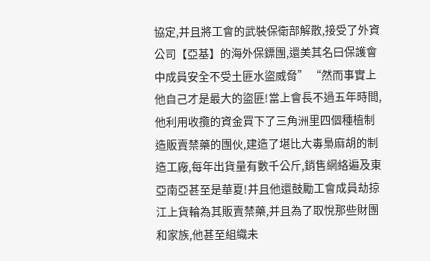協定,并且將工會的武裝保衛部解散,接受了外資公司【亞基】的海外保鏢團,還美其名曰保護會中成員安全不受土匪水盜威脅” “然而事實上他自己才是最大的盜匪!當上會長不過五年時間,他利用收攬的資金買下了三角洲里四個種植制造販賣禁藥的團伙,建造了堪比大毒梟麻胡的制造工廠,每年出貨量有數千公斤,銷售網絡遍及東亞南亞甚至是華夏!并且他還鼓勵工會成員劫掠江上貨輪為其販賣禁藥,并且為了取悅那些財團和家族,他甚至組織未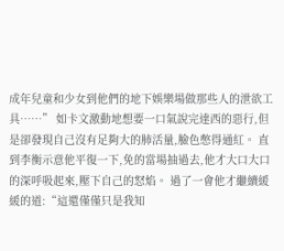成年兒童和少女到他們的地下娛樂場做那些人的泄欲工具……” 如卡文激動地想要一口氣說完達西的惡行,但是卻發現自己沒有足夠大的肺活量,臉色憋得通紅。 直到李衡示意他平復一下,免的當場抽過去,他才大口大口的深呼吸起來,壓下自己的怒焰。 過了一會他才繼續緩緩的道:“這還僅僅只是我知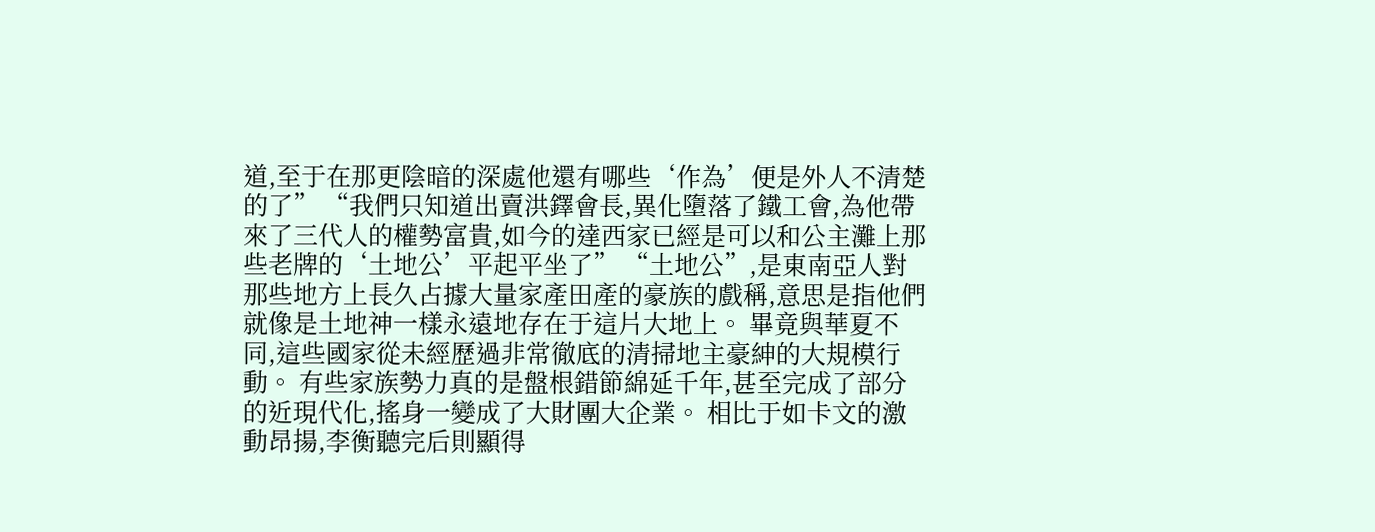道,至于在那更陰暗的深處他還有哪些‘作為’便是外人不清楚的了” “我們只知道出賣洪鐸會長,異化墮落了鐵工會,為他帶來了三代人的權勢富貴,如今的達西家已經是可以和公主灘上那些老牌的‘土地公’平起平坐了” “土地公”,是東南亞人對那些地方上長久占據大量家產田產的豪族的戲稱,意思是指他們就像是土地神一樣永遠地存在于這片大地上。 畢竟與華夏不同,這些國家從未經歷過非常徹底的清掃地主豪紳的大規模行動。 有些家族勢力真的是盤根錯節綿延千年,甚至完成了部分的近現代化,搖身一變成了大財團大企業。 相比于如卡文的激動昂揚,李衡聽完后則顯得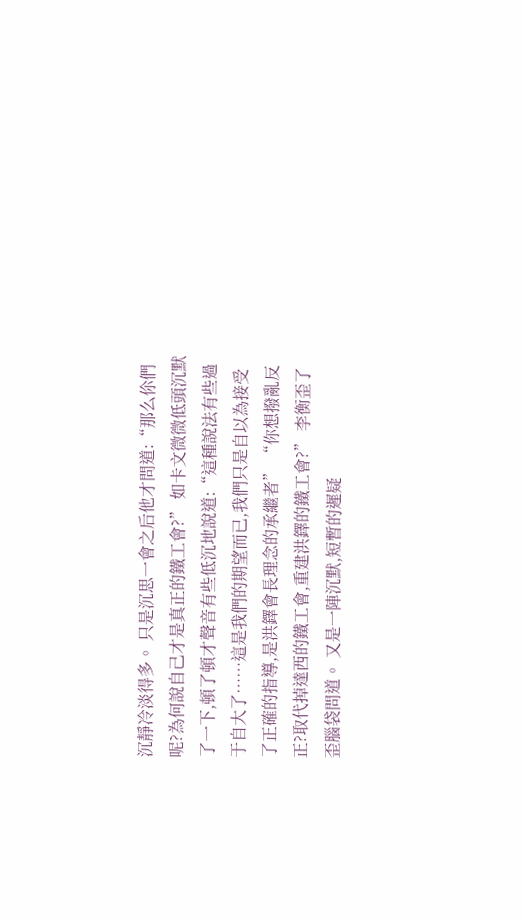沉靜冷淡得多。 只是沉思一會之后他才問道:“那么伱們呢?為何說自己才是真正的鐵工會?” 如卡文微微低頭沉默了一下,頓了頓才聲音有些低沉地說道:“這種說法有些過于自大了……這是我們的期望而已,我們只是自以為接受了正確的指導,是洪鐸會長理念的承繼者” “你想撥亂反正?取代掉達西的鐵工會,重建洪鐸的鐵工會?” 李衡歪了歪腦袋問道。 又是一陣沉默,短暫的遲疑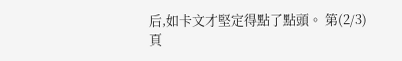后,如卡文才堅定得點了點頭。 第(2/3)頁